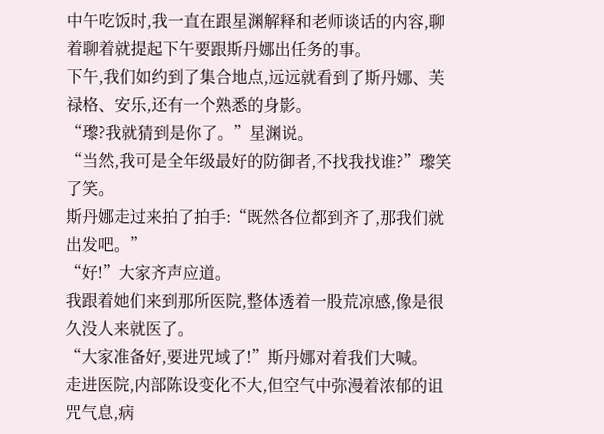中午吃饭时,我一直在跟星渊解释和老师谈话的内容,聊着聊着就提起下午要跟斯丹娜出任务的事。
下午,我们如约到了集合地点,远远就看到了斯丹娜、芙禄格、安乐,还有一个熟悉的身影。
“瓈?我就猜到是你了。”星渊说。
“当然,我可是全年级最好的防御者,不找我找谁?”瓈笑了笑。
斯丹娜走过来拍了拍手:“既然各位都到齐了,那我们就出发吧。”
“好!”大家齐声应道。
我跟着她们来到那所医院,整体透着一股荒凉感,像是很久没人来就医了。
“大家准备好,要进咒域了!”斯丹娜对着我们大喊。
走进医院,内部陈设变化不大,但空气中弥漫着浓郁的诅咒气息,病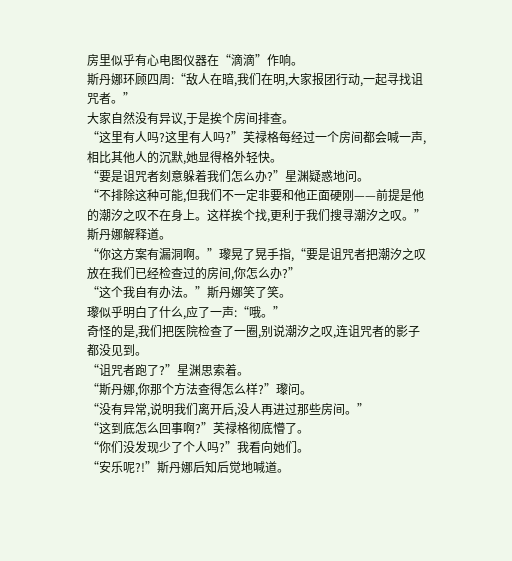房里似乎有心电图仪器在“滴滴”作响。
斯丹娜环顾四周:“敌人在暗,我们在明,大家报团行动,一起寻找诅咒者。”
大家自然没有异议,于是挨个房间排查。
“这里有人吗?这里有人吗?”芙禄格每经过一个房间都会喊一声,相比其他人的沉默,她显得格外轻快。
“要是诅咒者刻意躲着我们怎么办?”星渊疑惑地问。
“不排除这种可能,但我们不一定非要和他正面硬刚——前提是他的潮汐之叹不在身上。这样挨个找,更利于我们搜寻潮汐之叹。”斯丹娜解释道。
“你这方案有漏洞啊。”瓈晃了晃手指,“要是诅咒者把潮汐之叹放在我们已经检查过的房间,你怎么办?”
“这个我自有办法。”斯丹娜笑了笑。
瓈似乎明白了什么,应了一声:“哦。”
奇怪的是,我们把医院检查了一圈,别说潮汐之叹,连诅咒者的影子都没见到。
“诅咒者跑了?”星渊思索着。
“斯丹娜,你那个方法查得怎么样?”瓈问。
“没有异常,说明我们离开后,没人再进过那些房间。”
“这到底怎么回事啊?”芙禄格彻底懵了。
“你们没发现少了个人吗?”我看向她们。
“安乐呢?!”斯丹娜后知后觉地喊道。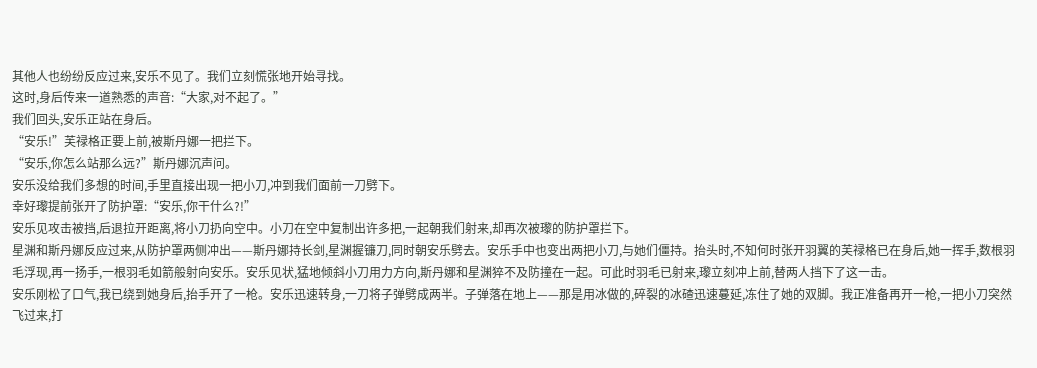其他人也纷纷反应过来,安乐不见了。我们立刻慌张地开始寻找。
这时,身后传来一道熟悉的声音:“大家,对不起了。”
我们回头,安乐正站在身后。
“安乐!”芙禄格正要上前,被斯丹娜一把拦下。
“安乐,你怎么站那么远?”斯丹娜沉声问。
安乐没给我们多想的时间,手里直接出现一把小刀,冲到我们面前一刀劈下。
幸好瓈提前张开了防护罩:“安乐,你干什么?!”
安乐见攻击被挡,后退拉开距离,将小刀扔向空中。小刀在空中复制出许多把,一起朝我们射来,却再次被瓈的防护罩拦下。
星渊和斯丹娜反应过来,从防护罩两侧冲出——斯丹娜持长剑,星渊握镰刀,同时朝安乐劈去。安乐手中也变出两把小刀,与她们僵持。抬头时,不知何时张开羽翼的芙禄格已在身后,她一挥手,数根羽毛浮现,再一扬手,一根羽毛如箭般射向安乐。安乐见状,猛地倾斜小刀用力方向,斯丹娜和星渊猝不及防撞在一起。可此时羽毛已射来,瓈立刻冲上前,替两人挡下了这一击。
安乐刚松了口气,我已绕到她身后,抬手开了一枪。安乐迅速转身,一刀将子弹劈成两半。子弹落在地上——那是用冰做的,碎裂的冰碴迅速蔓延,冻住了她的双脚。我正准备再开一枪,一把小刀突然飞过来,打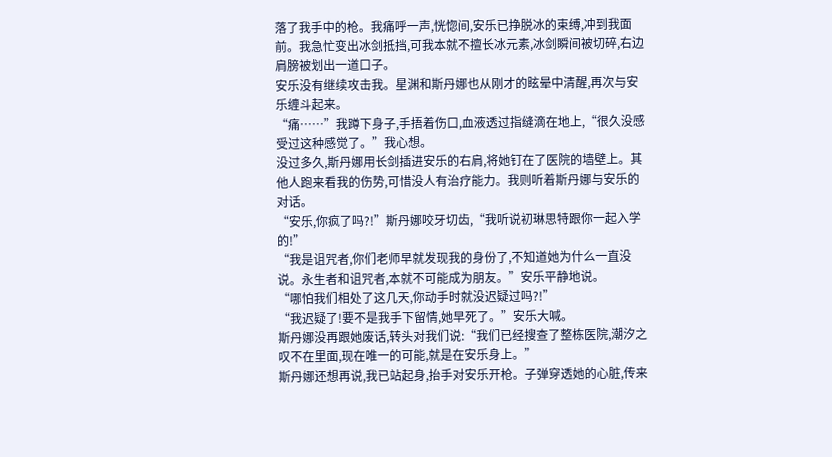落了我手中的枪。我痛呼一声,恍惚间,安乐已挣脱冰的束缚,冲到我面前。我急忙变出冰剑抵挡,可我本就不擅长冰元素,冰剑瞬间被切碎,右边肩膀被划出一道口子。
安乐没有继续攻击我。星渊和斯丹娜也从刚才的眩晕中清醒,再次与安乐缠斗起来。
“痛……”我蹲下身子,手捂着伤口,血液透过指缝滴在地上,“很久没感受过这种感觉了。”我心想。
没过多久,斯丹娜用长剑插进安乐的右肩,将她钉在了医院的墙壁上。其他人跑来看我的伤势,可惜没人有治疗能力。我则听着斯丹娜与安乐的对话。
“安乐,你疯了吗?!”斯丹娜咬牙切齿,“我听说初琳思特跟你一起入学的!”
“我是诅咒者,你们老师早就发现我的身份了,不知道她为什么一直没说。永生者和诅咒者,本就不可能成为朋友。”安乐平静地说。
“哪怕我们相处了这几天,你动手时就没迟疑过吗?!”
“我迟疑了!要不是我手下留情,她早死了。”安乐大喊。
斯丹娜没再跟她废话,转头对我们说:“我们已经搜查了整栋医院,潮汐之叹不在里面,现在唯一的可能,就是在安乐身上。”
斯丹娜还想再说,我已站起身,抬手对安乐开枪。子弹穿透她的心脏,传来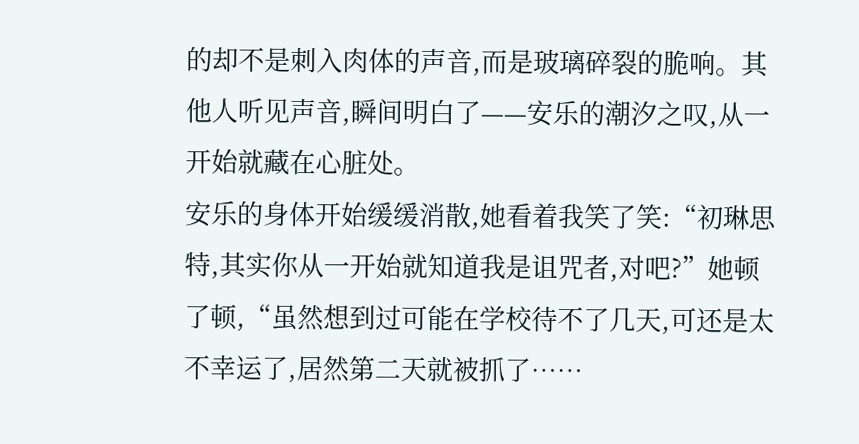的却不是刺入肉体的声音,而是玻璃碎裂的脆响。其他人听见声音,瞬间明白了——安乐的潮汐之叹,从一开始就藏在心脏处。
安乐的身体开始缓缓消散,她看着我笑了笑:“初琳思特,其实你从一开始就知道我是诅咒者,对吧?”她顿了顿,“虽然想到过可能在学校待不了几天,可还是太不幸运了,居然第二天就被抓了……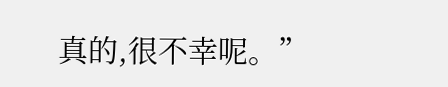真的,很不幸呢。”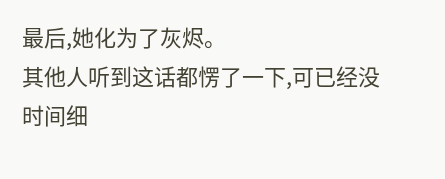最后,她化为了灰烬。
其他人听到这话都愣了一下,可已经没时间细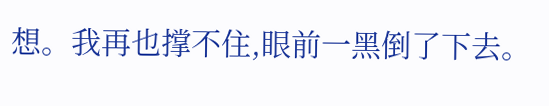想。我再也撑不住,眼前一黑倒了下去。